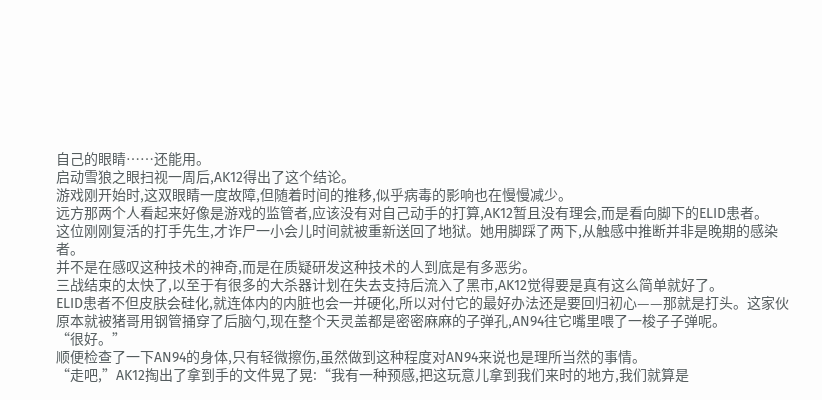自己的眼睛……还能用。
启动雪狼之眼扫视一周后,AK12得出了这个结论。
游戏刚开始时,这双眼睛一度故障,但随着时间的推移,似乎病毒的影响也在慢慢减少。
远方那两个人看起来好像是游戏的监管者,应该没有对自己动手的打算,AK12暂且没有理会,而是看向脚下的ELID患者。
这位刚刚复活的打手先生,才诈尸一小会儿时间就被重新送回了地狱。她用脚踩了两下,从触感中推断并非是晚期的感染者。
并不是在感叹这种技术的神奇,而是在质疑研发这种技术的人到底是有多恶劣。
三战结束的太快了,以至于有很多的大杀器计划在失去支持后流入了黑市,AK12觉得要是真有这么简单就好了。
ELID患者不但皮肤会硅化,就连体内的内脏也会一并硬化,所以对付它的最好办法还是要回归初心——那就是打头。这家伙原本就被猪哥用钢管捅穿了后脑勺,现在整个天灵盖都是密密麻麻的子弹孔,AN94往它嘴里喂了一梭子子弹呢。
“很好。”
顺便检查了一下AN94的身体,只有轻微擦伤,虽然做到这种程度对AN94来说也是理所当然的事情。
“走吧,”AK12掏出了拿到手的文件晃了晃:“我有一种预感,把这玩意儿拿到我们来时的地方,我们就算是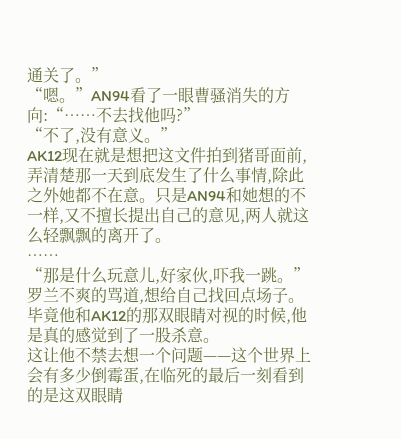通关了。”
“嗯。”AN94看了一眼曹骚消失的方向:“……不去找他吗?”
“不了,没有意义。”
AK12现在就是想把这文件拍到猪哥面前,弄清楚那一天到底发生了什么事情,除此之外她都不在意。只是AN94和她想的不一样,又不擅长提出自己的意见,两人就这么轻飘飘的离开了。
……
“那是什么玩意儿,好家伙,吓我一跳。”罗兰不爽的骂道,想给自己找回点场子。毕竟他和AK12的那双眼睛对视的时候,他是真的感觉到了一股杀意。
这让他不禁去想一个问题——这个世界上会有多少倒霉蛋,在临死的最后一刻看到的是这双眼睛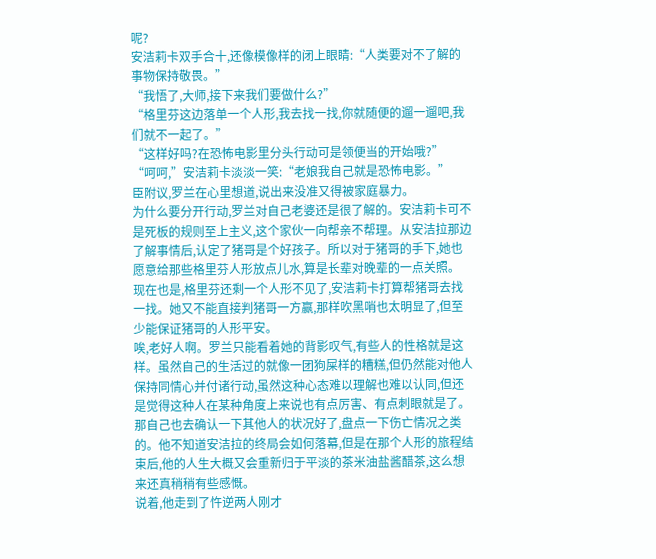呢?
安洁莉卡双手合十,还像模像样的闭上眼睛:“人类要对不了解的事物保持敬畏。”
“我悟了,大师,接下来我们要做什么?”
“格里芬这边落单一个人形,我去找一找,你就随便的遛一遛吧,我们就不一起了。”
“这样好吗?在恐怖电影里分头行动可是领便当的开始哦?”
“呵呵,”安洁莉卡淡淡一笑:“老娘我自己就是恐怖电影。”
臣附议,罗兰在心里想道,说出来没准又得被家庭暴力。
为什么要分开行动,罗兰对自己老婆还是很了解的。安洁莉卡可不是死板的规则至上主义,这个家伙一向帮亲不帮理。从安洁拉那边了解事情后,认定了猪哥是个好孩子。所以对于猪哥的手下,她也愿意给那些格里芬人形放点儿水,算是长辈对晚辈的一点关照。
现在也是,格里芬还剩一个人形不见了,安洁莉卡打算帮猪哥去找一找。她又不能直接判猪哥一方赢,那样吹黑哨也太明显了,但至少能保证猪哥的人形平安。
唉,老好人啊。罗兰只能看着她的背影叹气,有些人的性格就是这样。虽然自己的生活过的就像一团狗屎样的糟糕,但仍然能对他人保持同情心并付诸行动,虽然这种心态难以理解也难以认同,但还是觉得这种人在某种角度上来说也有点厉害、有点刺眼就是了。
那自己也去确认一下其他人的状况好了,盘点一下伤亡情况之类的。他不知道安洁拉的终局会如何落幕,但是在那个人形的旅程结束后,他的人生大概又会重新归于平淡的茶米油盐酱醋茶,这么想来还真稍稍有些感慨。
说着,他走到了忤逆两人刚才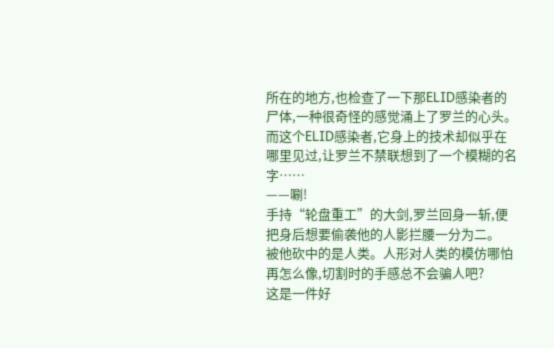所在的地方,也检查了一下那ELID感染者的尸体,一种很奇怪的感觉涌上了罗兰的心头。
而这个ELID感染者,它身上的技术却似乎在哪里见过,让罗兰不禁联想到了一个模糊的名字……
——唰!
手持“轮盘重工”的大剑,罗兰回身一斩,便把身后想要偷袭他的人影拦腰一分为二。
被他砍中的是人类。人形对人类的模仿哪怕再怎么像,切割时的手感总不会骗人吧?
这是一件好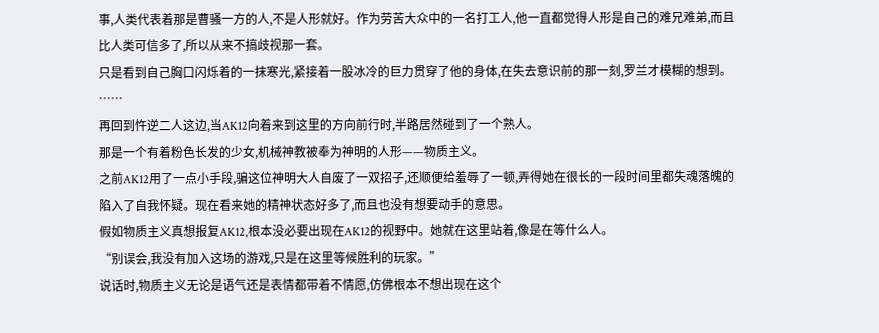事,人类代表着那是曹骚一方的人,不是人形就好。作为劳苦大众中的一名打工人,他一直都觉得人形是自己的难兄难弟,而且比人类可信多了,所以从来不搞歧视那一套。
只是看到自己胸口闪烁着的一抹寒光,紧接着一股冰冷的巨力贯穿了他的身体,在失去意识前的那一刻,罗兰才模糊的想到。
……
再回到忤逆二人这边,当AK12向着来到这里的方向前行时,半路居然碰到了一个熟人。
那是一个有着粉色长发的少女,机械神教被奉为神明的人形——物质主义。
之前AK12用了一点小手段,骗这位神明大人自废了一双招子,还顺便给羞辱了一顿,弄得她在很长的一段时间里都失魂落魄的陷入了自我怀疑。现在看来她的精神状态好多了,而且也没有想要动手的意思。
假如物质主义真想报复AK12,根本没必要出现在AK12的视野中。她就在这里站着,像是在等什么人。
“别误会,我没有加入这场的游戏,只是在这里等候胜利的玩家。”
说话时,物质主义无论是语气还是表情都带着不情愿,仿佛根本不想出现在这个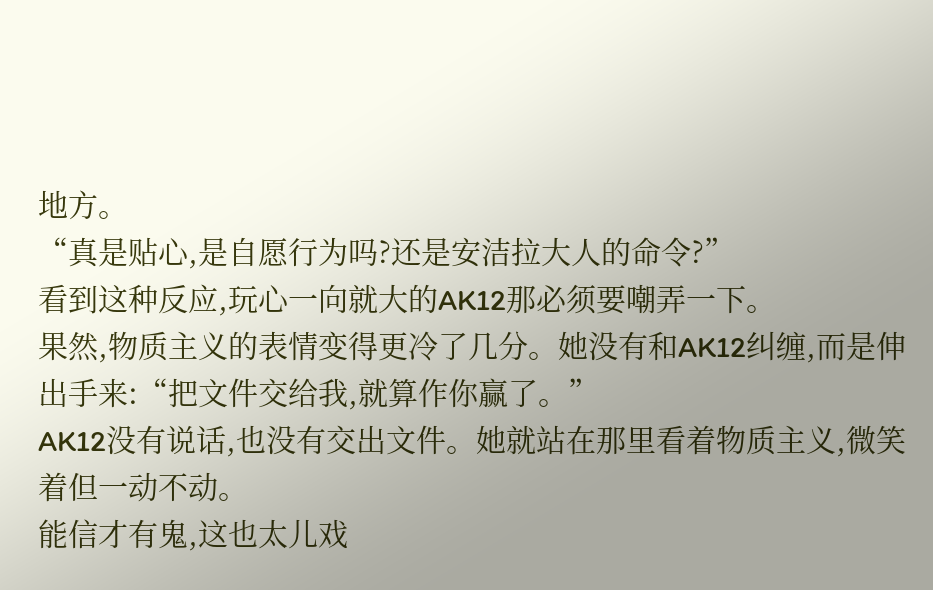地方。
“真是贴心,是自愿行为吗?还是安洁拉大人的命令?”
看到这种反应,玩心一向就大的AK12那必须要嘲弄一下。
果然,物质主义的表情变得更冷了几分。她没有和AK12纠缠,而是伸出手来:“把文件交给我,就算作你赢了。”
AK12没有说话,也没有交出文件。她就站在那里看着物质主义,微笑着但一动不动。
能信才有鬼,这也太儿戏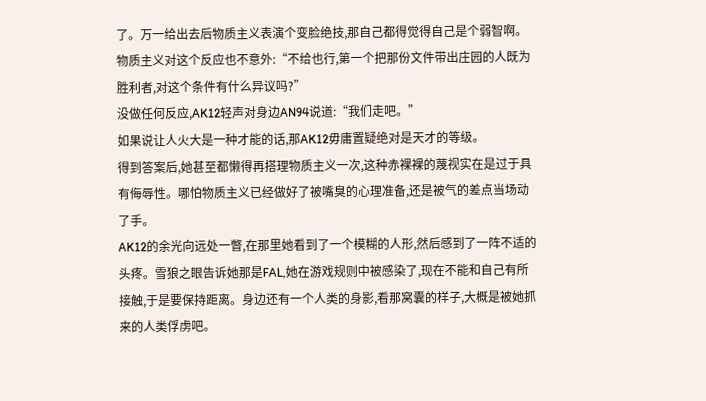了。万一给出去后物质主义表演个变脸绝技,那自己都得觉得自己是个弱智啊。
物质主义对这个反应也不意外:“不给也行,第一个把那份文件带出庄园的人既为胜利者,对这个条件有什么异议吗?”
没做任何反应,AK12轻声对身边AN94说道:“我们走吧。”
如果说让人火大是一种才能的话,那AK12毋庸置疑绝对是天才的等级。
得到答案后,她甚至都懒得再搭理物质主义一次,这种赤裸裸的蔑视实在是过于具有侮辱性。哪怕物质主义已经做好了被嘴臭的心理准备,还是被气的差点当场动了手。
AK12的余光向远处一瞥,在那里她看到了一个模糊的人形,然后感到了一阵不适的头疼。雪狼之眼告诉她那是FAL,她在游戏规则中被感染了,现在不能和自己有所接触,于是要保持距离。身边还有一个人类的身影,看那窝囊的样子,大概是被她抓来的人类俘虏吧。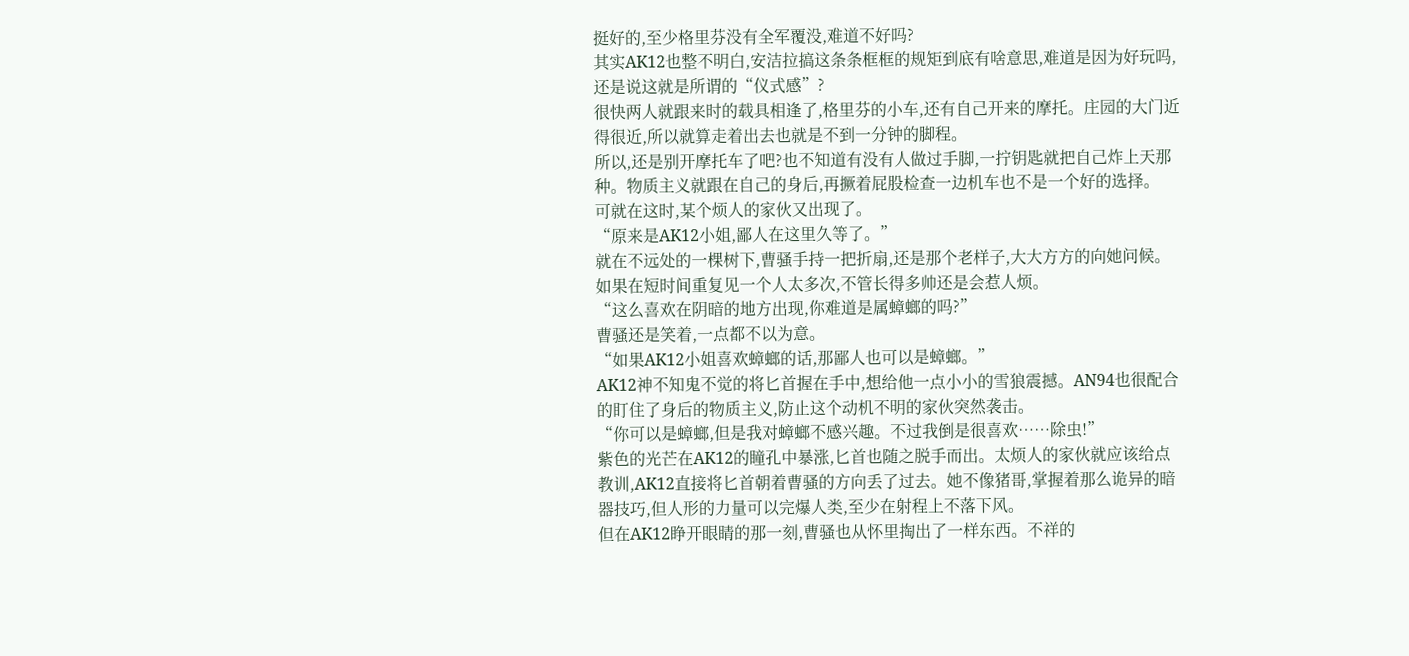挺好的,至少格里芬没有全军覆没,难道不好吗?
其实AK12也整不明白,安洁拉搞这条条框框的规矩到底有啥意思,难道是因为好玩吗,还是说这就是所谓的“仪式感”?
很快两人就跟来时的载具相逢了,格里芬的小车,还有自己开来的摩托。庄园的大门近得很近,所以就算走着出去也就是不到一分钟的脚程。
所以,还是别开摩托车了吧?也不知道有没有人做过手脚,一拧钥匙就把自己炸上天那种。物质主义就跟在自己的身后,再撅着屁股检查一边机车也不是一个好的选择。
可就在这时,某个烦人的家伙又出现了。
“原来是AK12小姐,鄙人在这里久等了。”
就在不远处的一棵树下,曹骚手持一把折扇,还是那个老样子,大大方方的向她问候。
如果在短时间重复见一个人太多次,不管长得多帅还是会惹人烦。
“这么喜欢在阴暗的地方出现,你难道是属蟑螂的吗?”
曹骚还是笑着,一点都不以为意。
“如果AK12小姐喜欢蟑螂的话,那鄙人也可以是蟑螂。”
AK12神不知鬼不觉的将匕首握在手中,想给他一点小小的雪狼震撼。AN94也很配合的盯住了身后的物质主义,防止这个动机不明的家伙突然袭击。
“你可以是蟑螂,但是我对蟑螂不感兴趣。不过我倒是很喜欢……除虫!”
紫色的光芒在AK12的瞳孔中暴涨,匕首也随之脱手而出。太烦人的家伙就应该给点教训,AK12直接将匕首朝着曹骚的方向丢了过去。她不像猪哥,掌握着那么诡异的暗器技巧,但人形的力量可以完爆人类,至少在射程上不落下风。
但在AK12睁开眼睛的那一刻,曹骚也从怀里掏出了一样东西。不祥的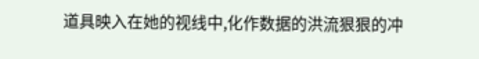道具映入在她的视线中,化作数据的洪流狠狠的冲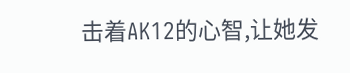击着AK12的心智,让她发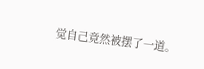觉自己竟然被摆了一道。